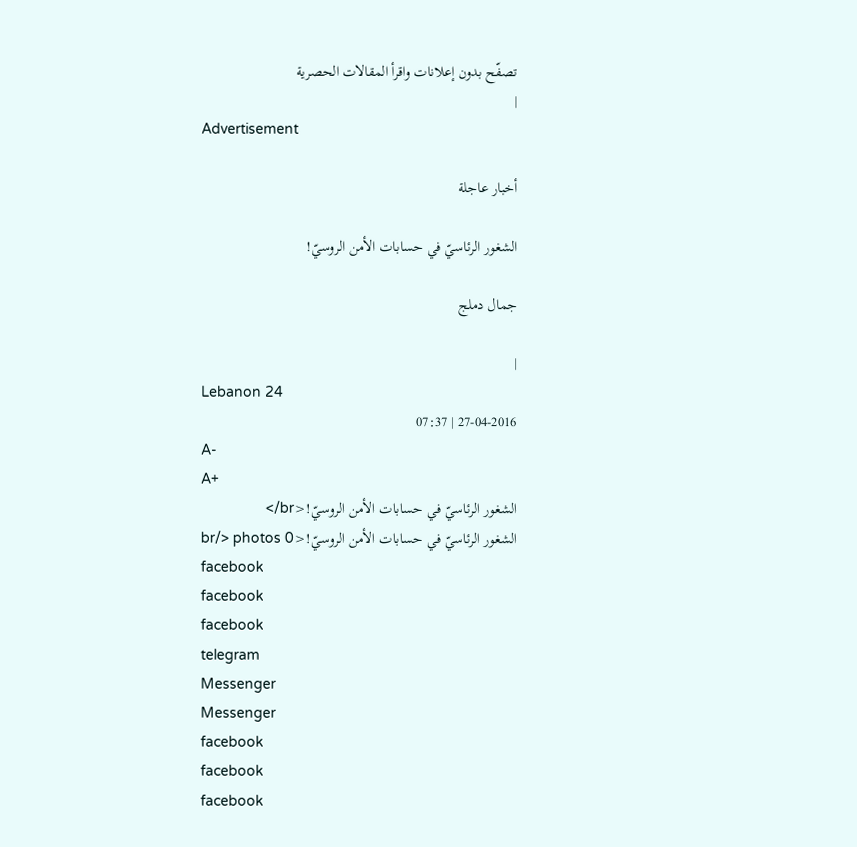تصفّح بدون إعلانات واقرأ المقالات الحصرية
|
Advertisement

أخبار عاجلة

الشغور الرئاسيّ في حسابات الأمن الروسيّ!

جمال دملج

|
Lebanon 24
27-04-2016 | 07:37
A-
A+
الشغور الرئاسيّ في حسابات الأمن الروسيّ!<br/>
الشغور الرئاسيّ في حسابات الأمن الروسيّ!<br/> photos 0
facebook
facebook
facebook
telegram
Messenger
Messenger
facebook
facebook
facebook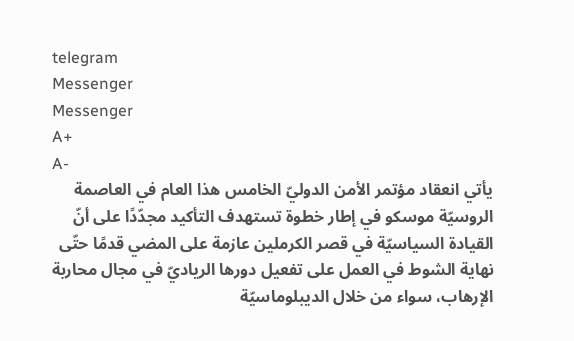telegram
Messenger
Messenger
A+
A-
يأتي انعقاد مؤتمر الأمن الدوليّ الخامس هذا العام في العاصمة الروسيّة موسكو في إطار خطوة تستهدف التأكيد مجدّدًا على أنّ القيادة السياسيّة في قصر الكرملين عازمة على المضي قدمًا حتّى نهاية الشوط في العمل على تفعيل دورها الرياديّ في مجال محاربة الإرهاب، سواء من خلال الديبلوماسيّة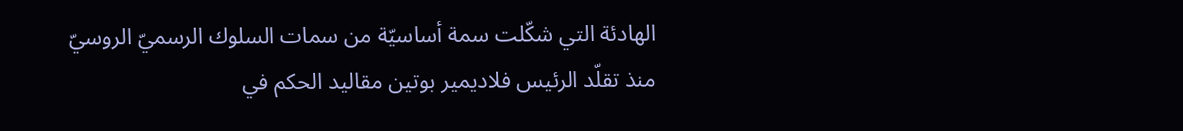الهادئة التي شكّلت سمة أساسيّة من سمات السلوك الرسميّ الروسيّ منذ تقلّد الرئيس فلاديمير بوتين مقاليد الحكم في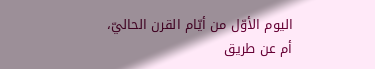اليوم الأوّل من أيّام القرن الحاليّ، أم عن طريق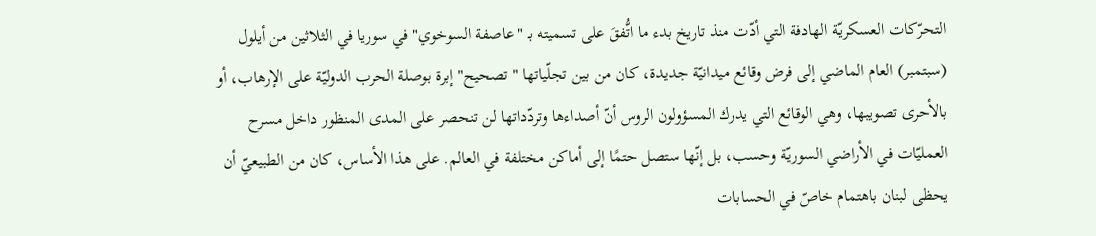التحرّكات العسكريّة الهادفة التي أدّت منذ تاريخ بدء ما اتُّفقَ على تسميته بـ "عاصفة السوخوي" في سوريا في الثلاثين من أيلول (سبتمبر) العام الماضي إلى فرض وقائع ميدانيّة جديدة، كان من بين تجلّياتها "تصحيح" إبرة بوصلة الحرب الدوليّة على الإرهاب، أو بالأحرى تصويبها، وهي الوقائع التي يدرك المسؤولون الروس أنّ أصداءها وتردّداتها لن تنحصر على المدى المنظور داخل مسرح العمليّات في الأراضي السوريّة وحسب، بل إنّها ستصل حتمًا إلى أماكن مختلفة في العالم. على هذا الأساس، كان من الطبيعيّ أن يحظى لبنان باهتمام خاصّ في الحسابات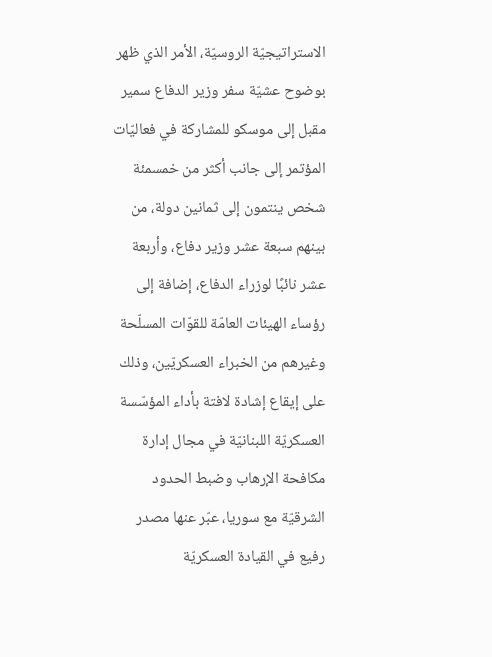الاستراتيجيّة الروسيّة، الأمر الذي ظهر بوضوح عشيّة سفر وزير الدفاع سمير مقبل إلى موسكو للمشاركة في فعاليّات المؤتمر إلى جانب أكثر من خمسمئة شخص ينتمون إلى ثمانين دولة، من بينهم سبعة عشر وزير دفاع، وأربعة عشر نائبًا لوزراء الدفاع، إضافة إلى رؤساء الهيئات العامّة للقوّات المسلّحة وغيرهم من الخبراء العسكريّين، وذلك على إيقاع إشادة لافتة بأداء المؤسّسة العسكريّة اللبنانيّة في مجال إدارة مكافحة الإرهاب وضبط الحدود الشرقيّة مع سوريا، عبّر عنها مصدر رفيع في القيادة العسكريّة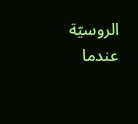الروسيّة عندما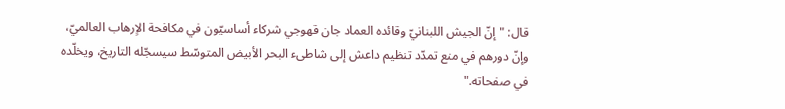قال: "إنّ الجيش اللبنانيّ وقائده العماد جان قهوجي شركاء أساسيّون في مكافحة الاٍرهاب العالميّ، وإنّ دورهم في منع تمدّد تنظيم داعش إلى شاطىء البحر الأبيض المتوسّط سيسجّله التاريخ، ويخلّده في صفحاته."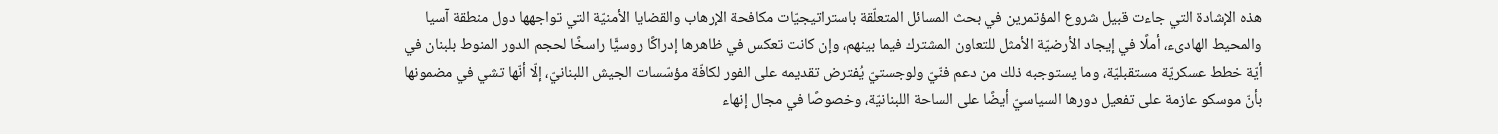هذه الإشادة التي جاءت قبيل شروع المؤتمرين في بحث المسائل المتعلّقة باستراتيجيّات مكافحة الإرهاب والقضايا الأمنيّة التي تواجهها دول منطقة آسيا والمحيط الهادىء، أملًا في إيجاد الأرضيّة الأمثل للتعاون المشترك فيما بينهم، وإن كانت تعكس في ظاهرها إدراكًا روسيًّا راسخًا لحجم الدور المنوط بلبنان في أيّة خطط عسكريّة مستقبليّة، وما يستوجبه ذلك من دعم فنّيّ ولوجستيّ يُفترض تقديمه على الفور لكافّة مؤسّسات الجيش اللبنانيّ، إلّا أنّها تشي في مضمونها بأنّ موسكو عازمة على تفعيل دورها السياسيّ أيضًا على الساحة اللبنانيّة، وخصوصًا في مجال إنهاء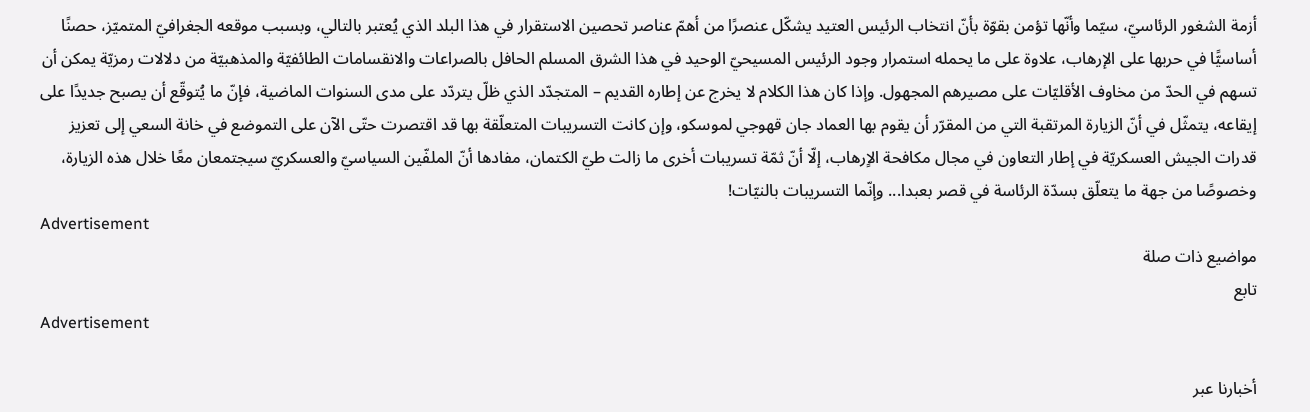أزمة الشغور الرئاسيّ، سيّما وأنّها تؤمن بقوّة بأنّ انتخاب الرئيس العتيد يشكّل عنصرًا من أهمّ عناصر تحصين الاستقرار في هذا البلد الذي يُعتبر بالتالي، وبسبب موقعه الجغرافيّ المتميّز، حصنًا أساسيًّا في حربها على الإرهاب، علاوة على ما يحمله استمرار وجود الرئيس المسيحيّ الوحيد في هذا الشرق المسلم الحافل بالصراعات والانقسامات الطائفيّة والمذهبيّة من دلالات رمزيّة يمكن أن تسهم في الحدّ من مخاوف الأقليّات على مصيرهم المجهول. وإذا كان هذا الكلام لا يخرج عن إطاره القديم – المتجدّد الذي ظلّ يتردّد على مدى السنوات الماضية، فإنّ ما يُتوقّع أن يصبح جديدًا على إيقاعه، يتمثّل في أنّ الزيارة المرتقبة التي من المقرّر أن يقوم بها العماد جان قهوجي لموسكو، وإن كانت التسريبات المتعلّقة بها قد اقتصرت حتّى الآن على التموضع في خانة السعي إلى تعزيز قدرات الجيش العسكريّة في إطار التعاون في مجال مكافحة الاٍرهاب، إلّا أنّ ثمّة تسريبات أخرى ما زالت طيّ الكتمان، مفادها أنّ الملفّين السياسيّ والعسكريّ سيجتمعان معًا خلال هذه الزيارة، وخصوصًا من جهة ما يتعلّق بسدّة الرئاسة في قصر بعبدا... وإنّما التسريبات بالنيّات!
Advertisement
مواضيع ذات صلة
تابع
Advertisement

أخبارنا عبر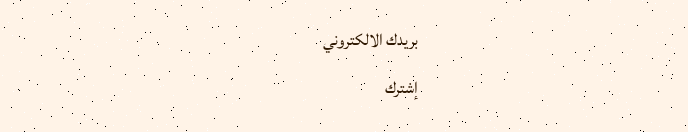بريدك الالكتروني

إشترك